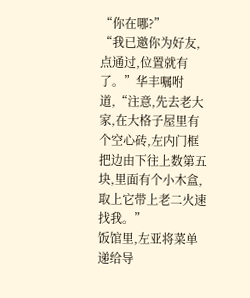“你在哪?”
“我已邀你为好友,点通过,位置就有了。”华丰嘱咐道,“注意,先去老大家,在大格子屋里有个空心砖,左内门框把边由下往上数第五块,里面有个小木盒,取上它带上老二火速找我。”
饭馆里,左亚将菜单递给导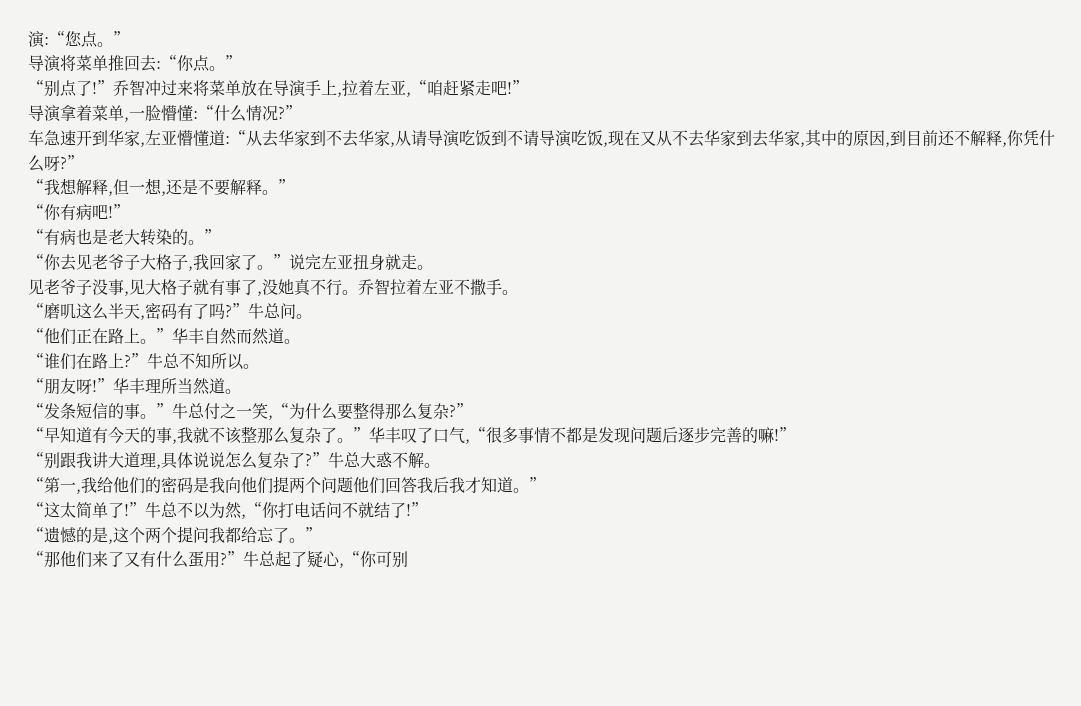演:“您点。”
导演将菜单推回去:“你点。”
“别点了!”乔智冲过来将菜单放在导演手上,拉着左亚,“咱赶紧走吧!”
导演拿着菜单,一脸懵懂:“什么情况?”
车急速开到华家,左亚懵懂道:“从去华家到不去华家,从请导演吃饭到不请导演吃饭,现在又从不去华家到去华家,其中的原因,到目前还不解释,你凭什么呀?”
“我想解释,但一想,还是不要解释。”
“你有病吧!”
“有病也是老大转染的。”
“你去见老爷子大格子,我回家了。”说完左亚扭身就走。
见老爷子没事,见大格子就有事了,没她真不行。乔智拉着左亚不撒手。
“磨叽这么半天,密码有了吗?”牛总问。
“他们正在路上。”华丰自然而然道。
“谁们在路上?”牛总不知所以。
“朋友呀!”华丰理所当然道。
“发条短信的事。”牛总付之一笑,“为什么要整得那么复杂?”
“早知道有今天的事,我就不该整那么复杂了。”华丰叹了口气,“很多事情不都是发现问题后逐步完善的嘛!”
“别跟我讲大道理,具体说说怎么复杂了?”牛总大惑不解。
“第一,我给他们的密码是我向他们提两个问题他们回答我后我才知道。”
“这太简单了!”牛总不以为然,“你打电话问不就结了!”
“遗憾的是,这个两个提问我都给忘了。”
“那他们来了又有什么蛋用?”牛总起了疑心,“你可别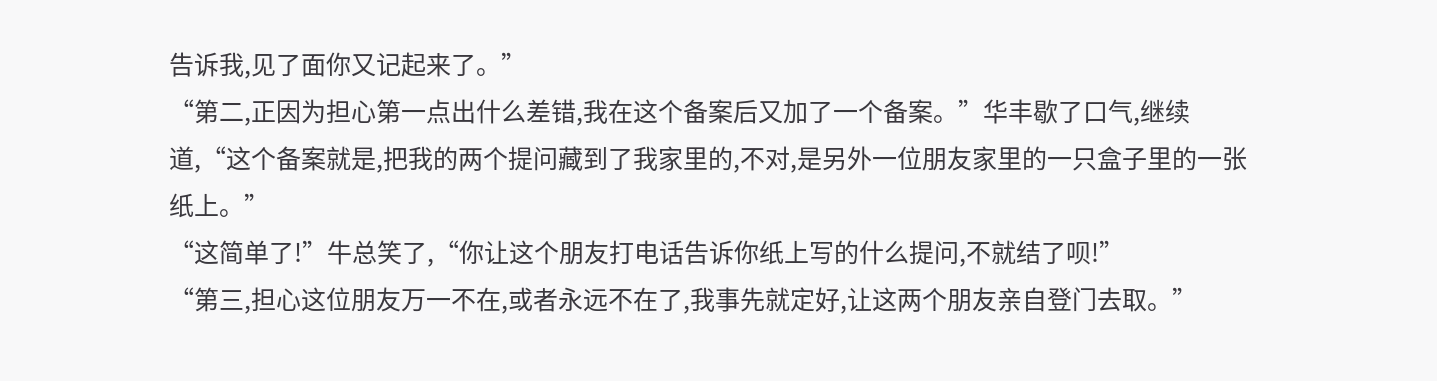告诉我,见了面你又记起来了。”
“第二,正因为担心第一点出什么差错,我在这个备案后又加了一个备案。”华丰歇了口气,继续道,“这个备案就是,把我的两个提问藏到了我家里的,不对,是另外一位朋友家里的一只盒子里的一张纸上。”
“这简单了!”牛总笑了,“你让这个朋友打电话告诉你纸上写的什么提问,不就结了呗!”
“第三,担心这位朋友万一不在,或者永远不在了,我事先就定好,让这两个朋友亲自登门去取。”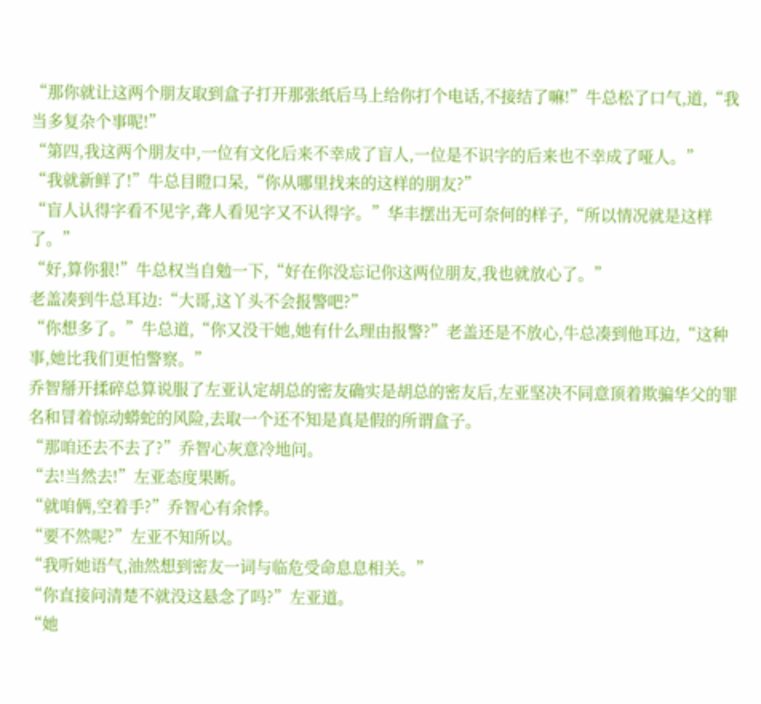“那你就让这两个朋友取到盒子打开那张纸后马上给你打个电话,不接结了嘛!”牛总松了口气,道,“我当多复杂个事呢!”
“第四,我这两个朋友中,一位有文化后来不幸成了盲人,一位是不识字的后来也不幸成了哑人。”
“我就新鲜了!”牛总目瞪口呆,“你从哪里找来的这样的朋友?”
“盲人认得字看不见字,聋人看见字又不认得字。”华丰摆出无可奈何的样子,“所以情况就是这样了。”
“好,算你狠!”牛总权当自勉一下,“好在你没忘记你这两位朋友,我也就放心了。”
老盖凑到牛总耳边:“大哥,这丫头不会报警吧?”
“你想多了。”牛总道,“你又没干她,她有什么理由报警?”老盖还是不放心,牛总凑到他耳边,“这种事,她比我们更怕警察。”
乔智掰开揉碎总算说服了左亚认定胡总的密友确实是胡总的密友后,左亚坚决不同意顶着欺骗华父的罪名和冒着惊动蟒蛇的风险,去取一个还不知是真是假的所谓盒子。
“那咱还去不去了?”乔智心灰意冷地问。
“去!当然去!”左亚态度果断。
“就咱俩,空着手?”乔智心有余悸。
“要不然呢?”左亚不知所以。
“我听她语气,油然想到密友一词与临危受命息息相关。”
“你直接问清楚不就没这悬念了吗?”左亚道。
“她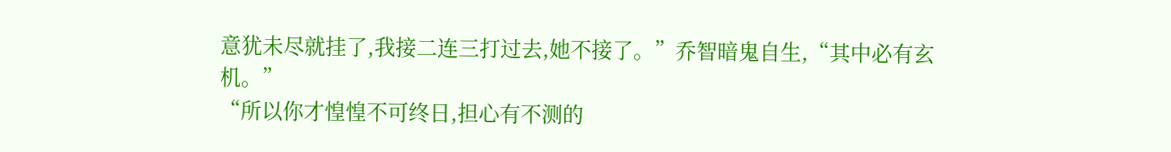意犹未尽就挂了,我接二连三打过去,她不接了。”乔智暗鬼自生,“其中必有玄机。”
“所以你才惶惶不可终日,担心有不测的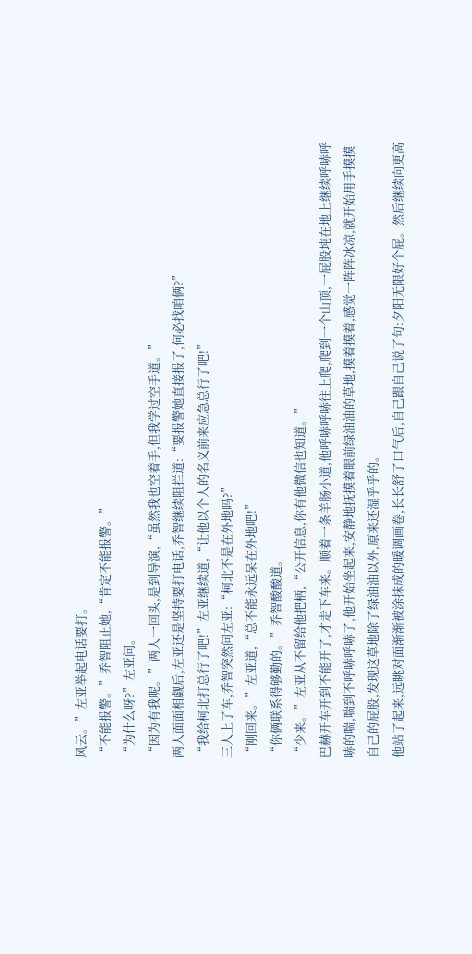风云。”左亚举起电话要打。
“不能报警。”乔智阻止她,“肯定不能报警。”
“为什么呀?”左亚问。
“因为有我呢。”两人一回头,是到导演,“虽然我也空着手,但我学过空手道。”
两人面面相觑后,左亚还是坚持要打电话,乔智继续阻拦道:“要报警她直接报了,何必找咱俩?”
“我给柯北打总行了吧!”左亚继续道,“让他以个人的名义前来应急总行了吧!”
三人上了车,乔智突然问左亚:“柯北不是在外地吗?”
“刚回来。”左亚道,“总不能永远呆在外地吧!”
“你俩联系得够勤的。”乔智酸酸道。
“少来。”左亚从不留给他把柄,“公开信息,你有他微信也知道。”
巴赫开车开到不能开了,才走下车来。顺着一条羊肠小道,他呼哧呼哧往上爬,爬到一个山顶,一屁股坉在地上继续呼哧呼哧的喘,喘到不呼哧呼哧了,他开始坐起来,安静地抚摸着眼前绿油油的草地,摸着摸着,感觉一阵阵冰凉,就开始用手摸摸自己的屁股,发现这草地除了绿油油以外,原来还湿乎乎的。
他站了起来,远眺对面渐渐被涂抹成的暖调画卷,长长舒了口气后,自己跟自己说了句:夕阳无限好个屁。然后继续向更高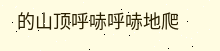的山顶呼哧呼哧地爬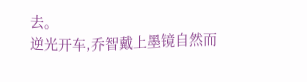去。
逆光开车,乔智戴上墨镜自然而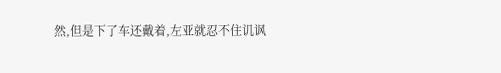然,但是下了车还戴着,左亚就忍不住讥讽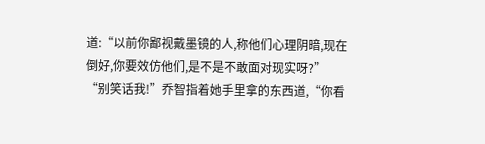道:“以前你鄙视戴墨镜的人,称他们心理阴暗,现在倒好,你要效仿他们,是不是不敢面对现实呀?”
“别笑话我!”乔智指着她手里拿的东西道,“你看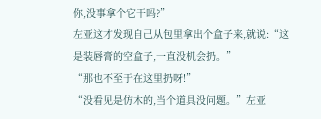你,没事拿个它干吗?”
左亚这才发现自己从包里拿出个盒子来,就说:“这是装唇膏的空盒子,一直没机会扔。”
“那也不至于在这里扔呀!”
“没看见是仿木的,当个道具没问题。”左亚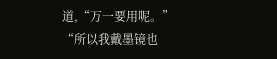道,“万一要用呢。”
“所以我戴墨镜也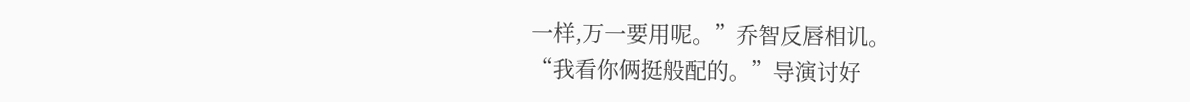一样,万一要用呢。”乔智反唇相讥。
“我看你俩挺般配的。”导演讨好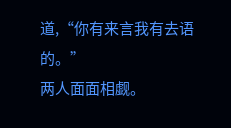道,“你有来言我有去语的。”
两人面面相觑。